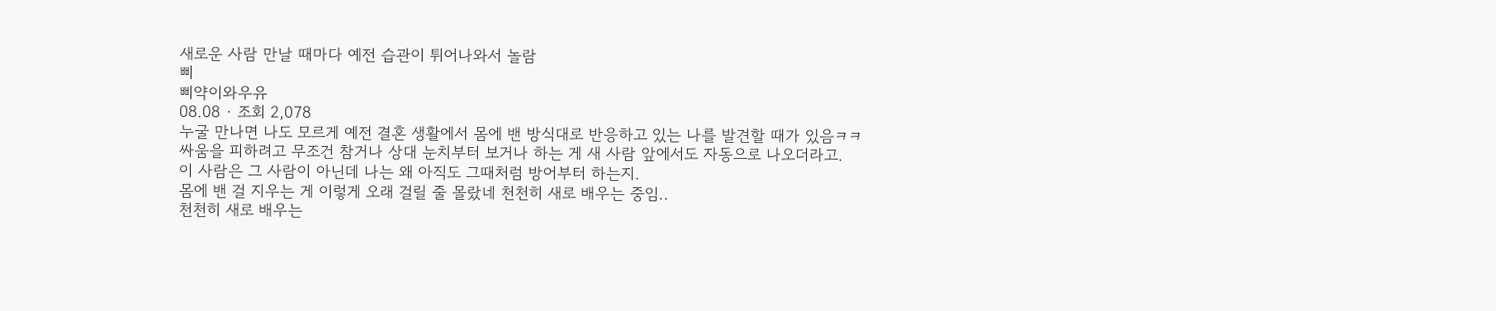새로운 사람 만날 때마다 예전 습관이 튀어나와서 놀람
삐
삐약이와우유
08.08 · 조회 2,078
누굴 만나면 나도 모르게 예전 결혼 생활에서 몸에 밴 방식대로 반응하고 있는 나를 발견할 때가 있음ㅋㅋ
싸움을 피하려고 무조건 참거나 상대 눈치부터 보거나 하는 게 새 사람 앞에서도 자동으로 나오더라고.
이 사람은 그 사람이 아닌데 나는 왜 아직도 그때처럼 방어부터 하는지.
몸에 밴 걸 지우는 게 이렇게 오래 걸릴 줄 몰랐네 천천히 새로 배우는 중임..
천천히 새로 배우는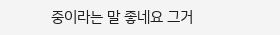중이라는 말 좋네요 그거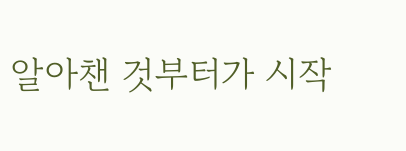알아챈 것부터가 시작